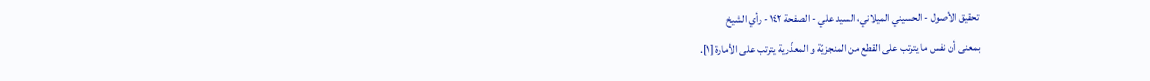تحقيق الأصول - الحسيني الميلاني، السيد علي - الصفحة ١٤٢ - رأي الشيخ
بمعنى أن نفس ما يترتب على القطع من المنجزيّة و المعذّرية يترتب على الأمارة [١].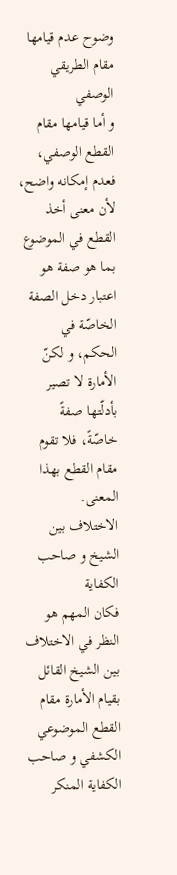وضوح عدم قيامها مقام الطريقي الوصفي
و أما قيامها مقام القطع الوصفي، فعدم إمكانه واضح، لأن معنى أخذ القطع في الموضوع بما هو صفة هو اعتبار دخل الصفة الخاصّة في الحكم، و لكنّ الأمارة لا تصير بأدلّتها صفةً خاصّةً، فلا تقوم مقام القطع بهذا المعنى.
الاختلاف بين الشيخ و صاحب الكفاية
فكان المهم هو النظر في الاختلاف بين الشيخ القائل بقيام الأمارة مقام القطع الموضوعي الكشفي و صاحب الكفاية المنكر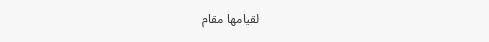لقيامها مقام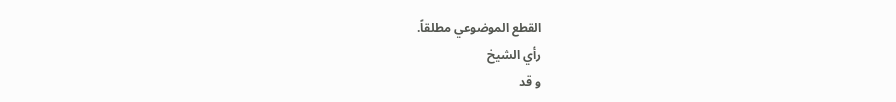القطع الموضوعي مطلقاً.
رأي الشيخ
و قد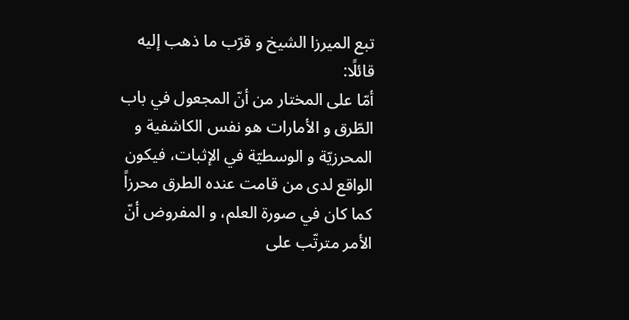تبع الميرزا الشيخ و قرّب ما ذهب إليه قائلًا:
أمّا على المختار من أنّ المجعول في باب الطّرق و الأمارات هو نفس الكاشفية و المحرزيّة و الوسطيّة في الإثبات، فيكون الواقع لدى من قامت عنده الطرق محرزاً كما كان في صورة العلم، و المفروض أنّ الأمر مترتّب على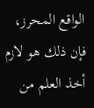الواقع المحرز، فإن ذلك هو لازم أخذ العلم من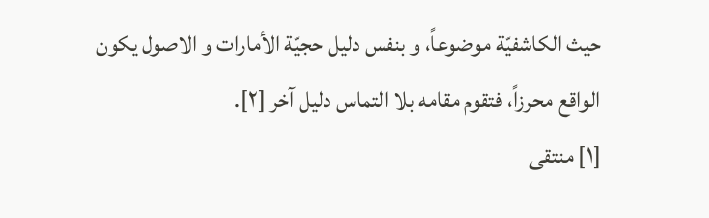حيث الكاشفيّة موضوعاً، و بنفس دليل حجيّة الأمارات و الاصول يكون الواقع محرزاً، فتقوم مقامه بلا التماس دليل آخر [٢].
[١] منتقى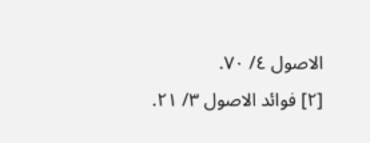الاصول ٤/ ٧٠.
[٢] فوائد الاصول ٣/ ٢١.